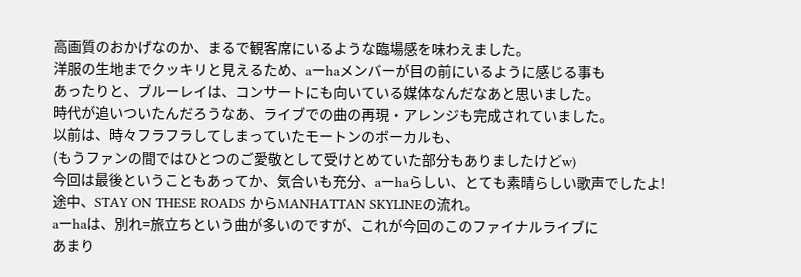高画質のおかげなのか、まるで観客席にいるような臨場感を味わえました。
洋服の生地までクッキリと見えるため、aーhaメンバーが目の前にいるように感じる事も
あったりと、ブルーレイは、コンサートにも向いている媒体なんだなあと思いました。
時代が追いついたんだろうなあ、ライブでの曲の再現・アレンジも完成されていました。
以前は、時々フラフラしてしまっていたモートンのボーカルも、
(もうファンの間ではひとつのご愛敬として受けとめていた部分もありましたけどw)
今回は最後ということもあってか、気合いも充分、aーhaらしい、とても素晴らしい歌声でしたよ!
途中、STAY ON THESE ROADS からMANHATTAN SKYLINEの流れ。
aーhaは、別れ=旅立ちという曲が多いのですが、これが今回のこのファイナルライブに
あまり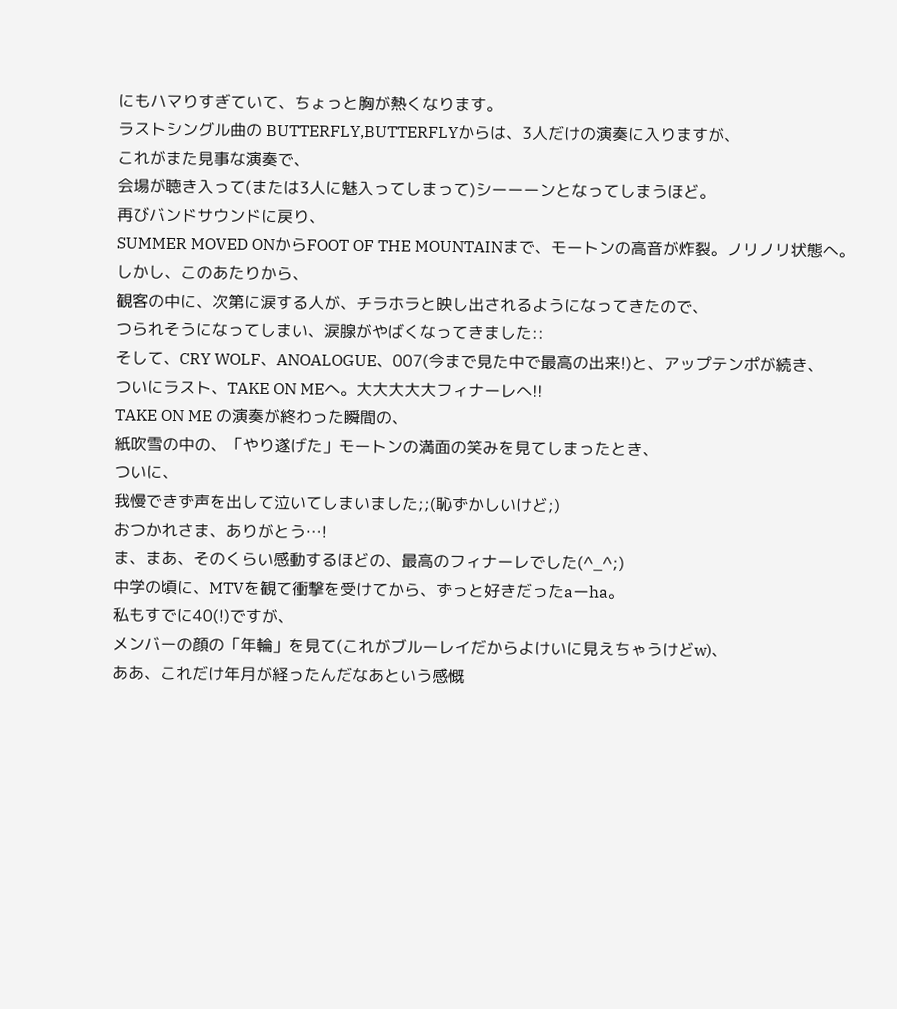にもハマりすぎていて、ちょっと胸が熱くなります。
ラストシングル曲の BUTTERFLY,BUTTERFLYからは、3人だけの演奏に入りますが、
これがまた見事な演奏で、
会場が聴き入って(または3人に魅入ってしまって)シーーーンとなってしまうほど。
再びバンドサウンドに戻り、
SUMMER MOVED ONからFOOT OF THE MOUNTAINまで、モートンの高音が炸裂。ノリノリ状態へ。
しかし、このあたりから、
観客の中に、次第に涙する人が、チラホラと映し出されるようになってきたので、
つられそうになってしまい、涙腺がやばくなってきました::
そして、CRY WOLF、ANOALOGUE、007(今まで見た中で最高の出来!)と、アップテンポが続き、
ついにラスト、TAKE ON MEへ。大大大大大フィナーレへ!!
TAKE ON ME の演奏が終わった瞬間の、
紙吹雪の中の、「やり遂げた」モートンの満面の笑みを見てしまったとき、
ついに、
我慢できず声を出して泣いてしまいました;;(恥ずかしいけど;)
おつかれさま、ありがとう…!
ま、まあ、そのくらい感動するほどの、最高のフィナーレでした(^_^;)
中学の頃に、MTVを観て衝撃を受けてから、ずっと好きだったaーha。
私もすでに40(!)ですが、
メンバーの顔の「年輪」を見て(これがブルーレイだからよけいに見えちゃうけどw)、
ああ、これだけ年月が経ったんだなあという感慨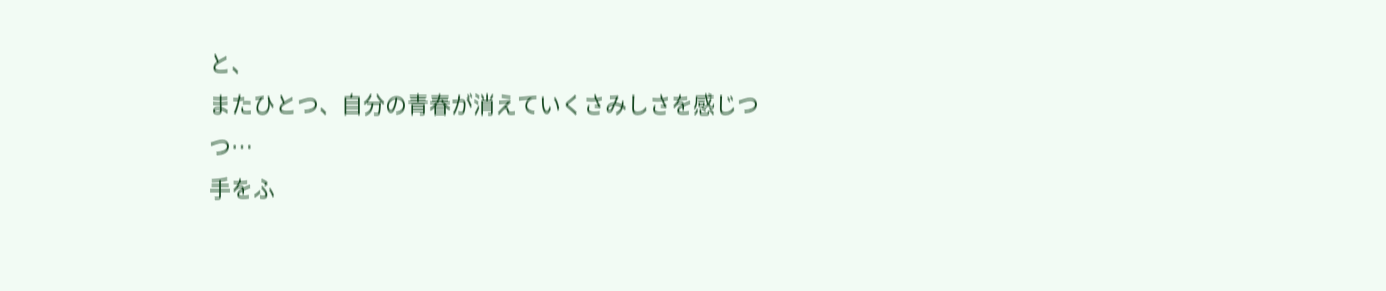と、
またひとつ、自分の青春が消えていくさみしさを感じつつ…
手をふ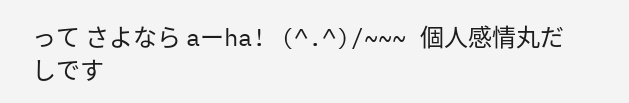って さよなら aーha! (^.^)/~~~ 個人感情丸だしです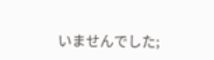いませんでした;